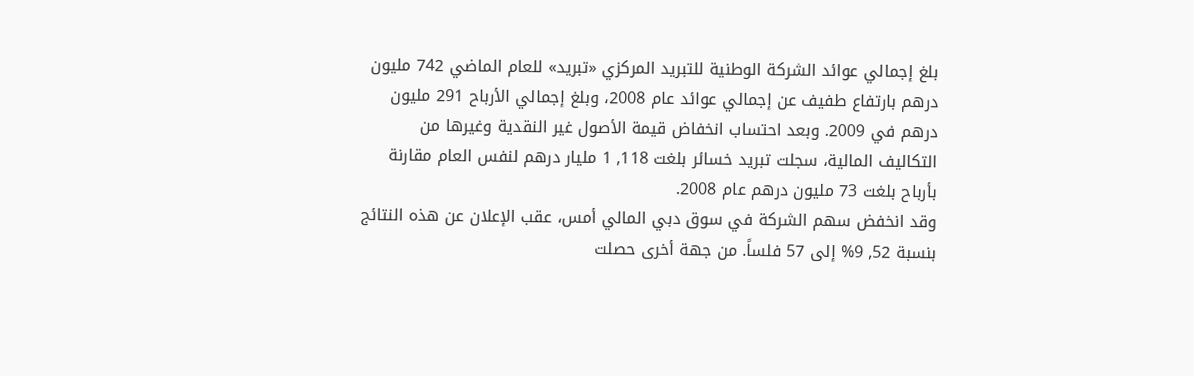بلغ إجمالي عوائد الشركة الوطنية للتبريد المركزي «تبريد» للعام الماضي 742 مليون درهم بارتفاع طفيف عن إجمالي عوائد عام 2008، وبلغ إجمالي الأرباح 291 مليون درهم في 2009. وبعد احتساب انخفاض قيمة الأصول غير النقدية وغيرها من التكاليف المالية، سجلت تبريد خسائر بلغت 118, 1 مليار درهم لنفس العام مقارنة بأرباح بلغت 73 مليون درهم عام 2008.
وقد انخفض سهم الشركة في سوق دبي المالي أمس، عقب الإعلان عن هذه النتائج بنسبة 52, 9% إلى 57 فلساً. من جهة أخرى حصلت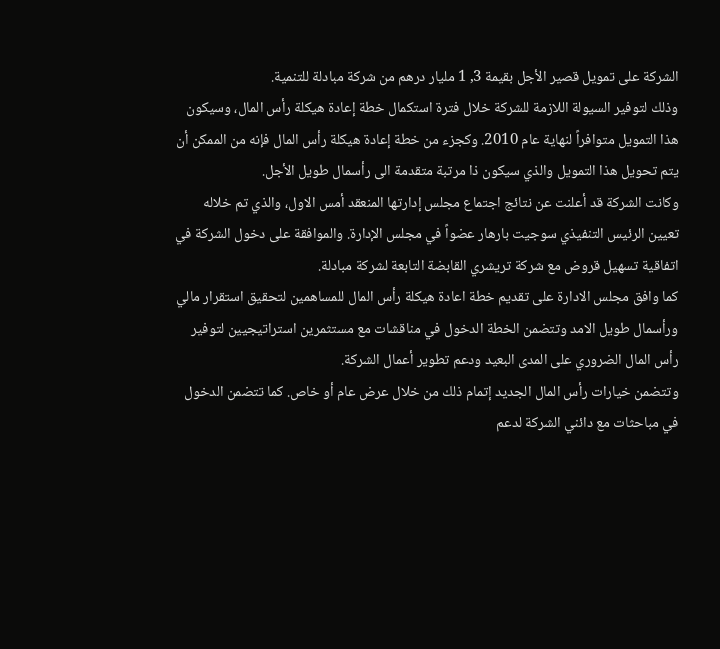الشركة على تمويل قصير الأجل بقيمة 3, 1 مليار درهم من شركة مبادلة للتنمية.
وذلك لتوفير السيولة اللازمة للشركة خلال فترة استكمال خطة إعادة هيكلة رأس المال، وسيكون هذا التمويل متوافراً لنهاية عام 2010. وكجزء من خطة إعادة هيكلة رأس المال فإنه من الممكن أن يتم تحويل هذا التمويل والذي سيكون ذا مرتبة متقدمة الى رأسمال طويل الأجل.
وكانت الشركة قد أعلنت عن نتائج اجتماع مجلس إدارتها المنعقد أمس الاول، والذي تم خلاله تعيين الرئيس التنفيذي سوجيت بارهار عضواً في مجلس الإدارة. والموافقة على دخول الشركة في اتفاقية تسهيل قروض مع شركة تريشري القابضة التابعة لشركة مبادلة.
كما وافق مجلس الادارة على تقديم خطة اعادة هيكلة رأس المال للمساهمين لتحقيق استقرار مالي ورأسمال طويل الامد وتتضمن الخطة الدخول في مناقشات مع مستثمرين استراتيجيين لتوفير رأس المال الضروري على المدى البعيد ودعم تطوير أعمال الشركة.
وتتضمن خيارات رأس المال الجديد إتمام ذلك من خلال عرض عام أو خاص. كما تتضمن الدخول في مباحثات مع دائني الشركة لدعم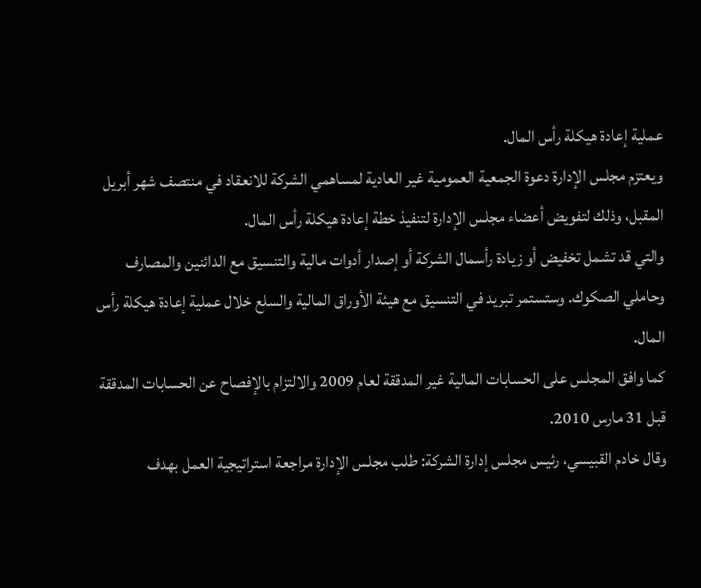عملية إعادة هيكلة رأس المال.
ويعتزم مجلس الإدارة دعوة الجمعية العمومية غير العادية لمساهمي الشركة للانعقاد في منتصف شهر أبريل المقبل، وذلك لتفويض أعضاء مجلس الإدارة لتنفيذ خطة إعادة هيكلة رأس المال.
والتي قد تشمل تخفيض أو زيادة رأسمال الشركة أو إصدار أدوات مالية والتنسيق مع الدائنين والمصارف وحاملي الصكوك. وستستمر تبريد في التنسيق مع هيئة الأوراق المالية والسلع خلال عملية إعادة هيكلة رأس المال.
كما وافق المجلس على الحسابات المالية غير المدققة لعام 2009 والالتزام بالإفصاح عن الحسابات المدققة قبل 31 مارس 2010.
وقال خادم القبيسي، رئيس مجلس إدارة الشركة: طلب مجلس الإدارة مراجعة استراتيجية العمل بهدف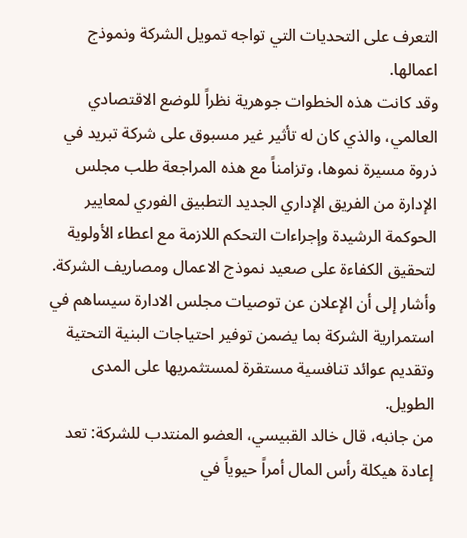التعرف على التحديات التي تواجه تمويل الشركة ونموذج اعمالها.
وقد كانت هذه الخطوات جوهرية نظراً للوضع الاقتصادي العالمي، والذي كان له تأثير غير مسبوق على شركة تبريد في ذروة مسيرة نموها، وتزامناً مع هذه المراجعة طلب مجلس الإدارة من الفريق الإداري الجديد التطبيق الفوري لمعايير الحوكمة الرشيدة وإجراءات التحكم اللازمة مع اعطاء الأولوية لتحقيق الكفاءة على صعيد نموذج الاعمال ومصاريف الشركة.
وأشار إلى أن الإعلان عن توصيات مجلس الادارة سيساهم في استمرارية الشركة بما يضمن توفير احتياجات البنية التحتية وتقديم عوائد تنافسية مستقرة لمستثمريها على المدى الطويل.
من جانبه، قال خالد القبيسي، العضو المنتدب للشركة: تعد إعادة هيكلة رأس المال أمراً حيوياً في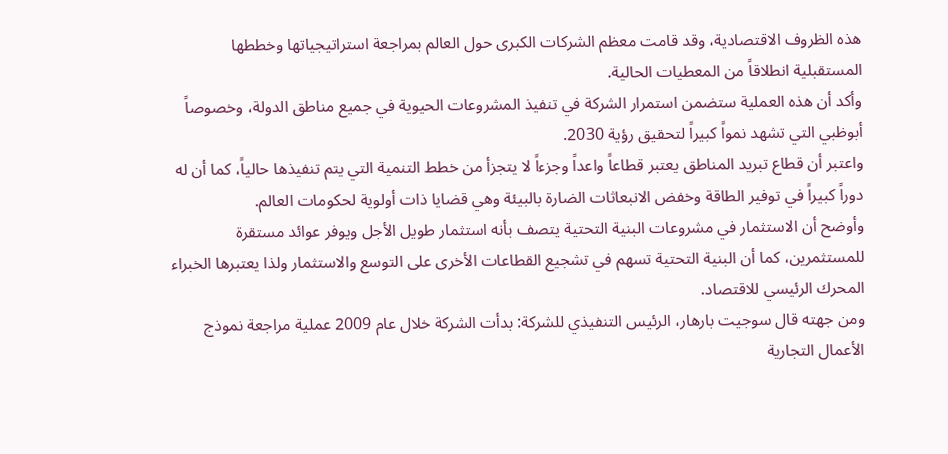هذه الظروف الاقتصادية، وقد قامت معظم الشركات الكبرى حول العالم بمراجعة استراتيجياتها وخططها المستقبلية انطلاقاً من المعطيات الحالية.
وأكد أن هذه العملية ستضمن استمرار الشركة في تنفيذ المشروعات الحيوية في جميع مناطق الدولة، وخصوصاً أبوظبي التي تشهد نمواً كبيراً لتحقيق رؤية 2030.
واعتبر أن قطاع تبريد المناطق يعتبر قطاعاً واعداً وجزءاً لا يتجزأ من خطط التنمية التي يتم تنفيذها حالياً، كما أن له دوراً كبيراً في توفير الطاقة وخفض الانبعاثات الضارة بالبيئة وهي قضايا ذات أولوية لحكومات العالم.
وأوضح أن الاستثمار في مشروعات البنية التحتية يتصف بأنه استثمار طويل الأجل ويوفر عوائد مستقرة للمستثمرين، كما أن البنية التحتية تسهم في تشجيع القطاعات الأخرى على التوسع والاستثمار ولذا يعتبرها الخبراء المحرك الرئيسي للاقتصاد.
ومن جهته قال سوجيت بارهار، الرئيس التنفيذي للشركة: بدأت الشركة خلال عام 2009 عملية مراجعة نموذج الأعمال التجارية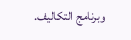وبرنامج التكاليف.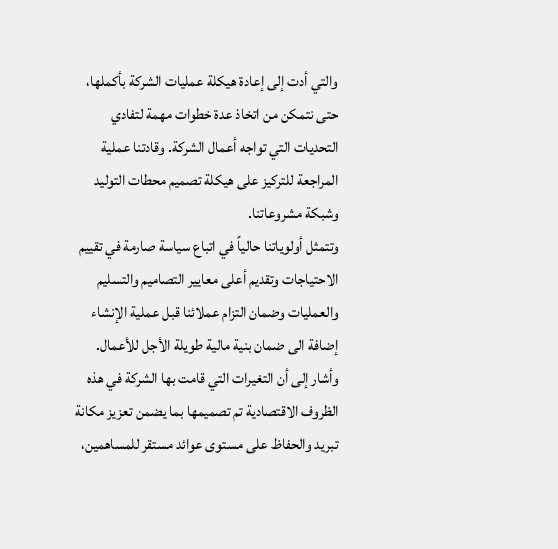والتي أدت إلى إعادة هيكلة عمليات الشركة بأكملها، حتى نتمكن من اتخاذ عدة خطوات مهمة لتفادي التحديات التي تواجه أعمال الشركة. وقادتنا عملية المراجعة للتركيز على هيكلة تصميم محطات التوليد وشبكة مشروعاتنا.
وتتمثل أولوياتنا حالياً في اتباع سياسة صارمة في تقييم الاحتياجات وتقديم أعلى معايير التصاميم والتسليم والعمليات وضمان التزام عملائنا قبل عملية الإنشاء إضافة الى ضمان بنية مالية طويلة الأجل للأعمال.
وأشار إلى أن التغيرات التي قامت بها الشركة في هذه الظروف الاقتصادية تم تصميمها بما يضمن تعزيز مكانة تبريد والحفاظ على مستوى عوائد مستقر للمساهمين،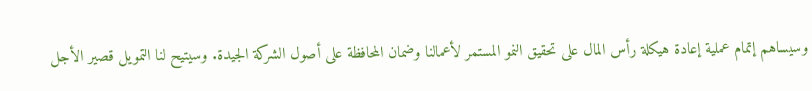وسيساهم إتمام عملية إعادة هيكلة رأس المال على تحقيق النمو المستمر لأعمالنا وضمان المحافظة على أصول الشركة الجيدة. وسيتيح لنا التمويل قصير الأجل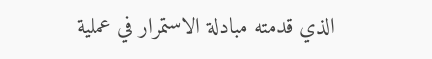الذي قدمته مبادلة الاستمرار في عملية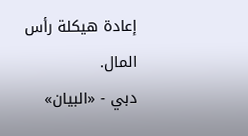إعادة هيكلة رأس المال.
دبي - «البيان»